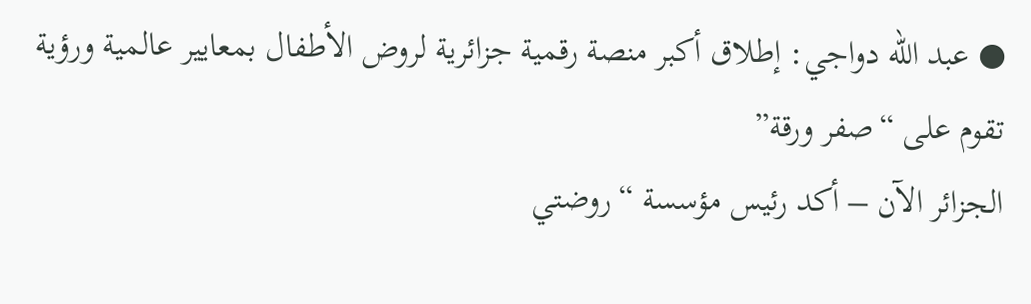● عبد الله دواجي: إطلاق أكبر منصة رقمية جزائرية لروض الأطفال بمعايير عالمية ورؤية تقوم على “صفر ورقة”
الجزائر الآن – أكد رئيس مؤسسة “روضتي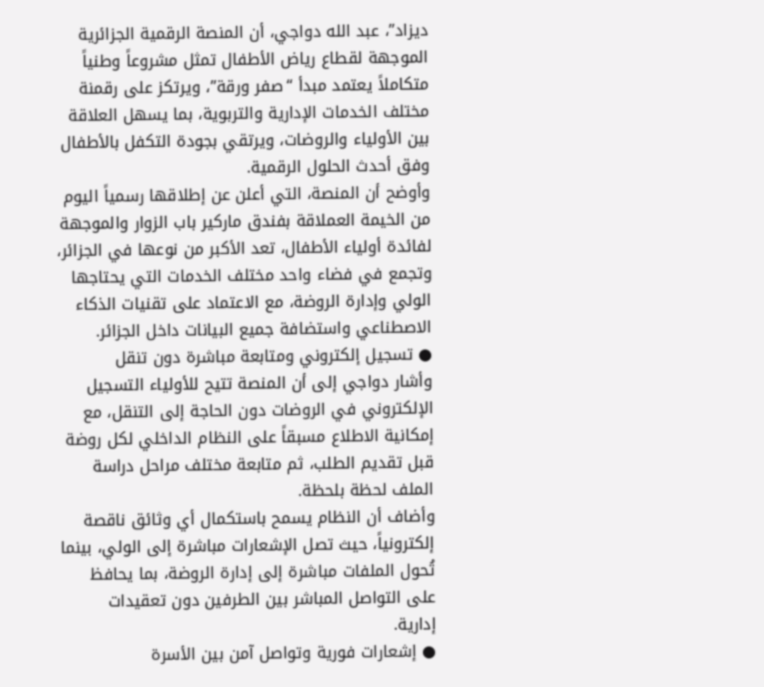ديزاد”، عبد الله دواجي، أن المنصة الرقمية الجزائرية الموجهة لقطاع رياض الأطفال تمثل مشروعاً وطنياً متكاملاً يعتمد مبدأ “صفر ورقة”، ويرتكز على رقمنة مختلف الخدمات الإدارية والتربوية، بما يسهل العلاقة بين الأولياء والروضات، ويرتقي بجودة التكفل بالأطفال وفق أحدث الحلول الرقمية.
وأوضح أن المنصة، التي أعلن عن إطلاقها رسمياً اليوم من الخيمة العملاقة بفندق ماركير باب الزوار والموجهة لفائدة أولياء الأطفال، تعد الأكبر من نوعها في الجزائر، وتجمع في فضاء واحد مختلف الخدمات التي يحتاجها الولي وإدارة الروضة، مع الاعتماد على تقنيات الذكاء الاصطناعي واستضافة جميع البيانات داخل الجزائر.
● تسجيل إلكتروني ومتابعة مباشرة دون تنقل
وأشار دواجي إلى أن المنصة تتيح للأولياء التسجيل الإلكتروني في الروضات دون الحاجة إلى التنقل، مع إمكانية الاطلاع مسبقاً على النظام الداخلي لكل روضة قبل تقديم الطلب، ثم متابعة مختلف مراحل دراسة الملف لحظة بلحظة.
وأضاف أن النظام يسمح باستكمال أي وثائق ناقصة إلكترونياً، حيث تصل الإشعارات مباشرة إلى الولي، بينما تُحول الملفات مباشرة إلى إدارة الروضة، بما يحافظ على التواصل المباشر بين الطرفين دون تعقيدات إدارية.
● إشعارات فورية وتواصل آمن بين الأسرة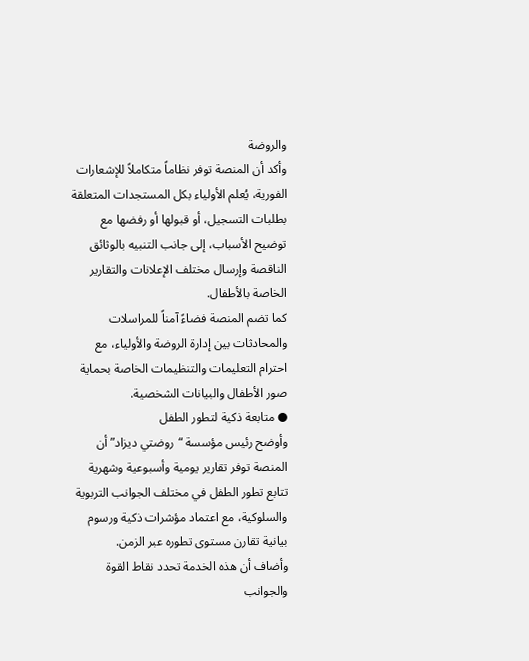والروضة
وأكد أن المنصة توفر نظاماً متكاملاً للإشعارات الفورية، يُعلم الأولياء بكل المستجدات المتعلقة بطلبات التسجيل، أو قبولها أو رفضها مع توضيح الأسباب، إلى جانب التنبيه بالوثائق الناقصة وإرسال مختلف الإعلانات والتقارير الخاصة بالأطفال.
كما تضم المنصة فضاءً آمناً للمراسلات والمحادثات بين إدارة الروضة والأولياء، مع احترام التعليمات والتنظيمات الخاصة بحماية صور الأطفال والبيانات الشخصية.
● متابعة ذكية لتطور الطفل
وأوضح رئيس مؤسسة “روضتي ديزاد” أن المنصة توفر تقارير يومية وأسبوعية وشهرية تتابع تطور الطفل في مختلف الجوانب التربوية والسلوكية، مع اعتماد مؤشرات ذكية ورسوم بيانية تقارن مستوى تطوره عبر الزمن.
وأضاف أن هذه الخدمة تحدد نقاط القوة والجوانب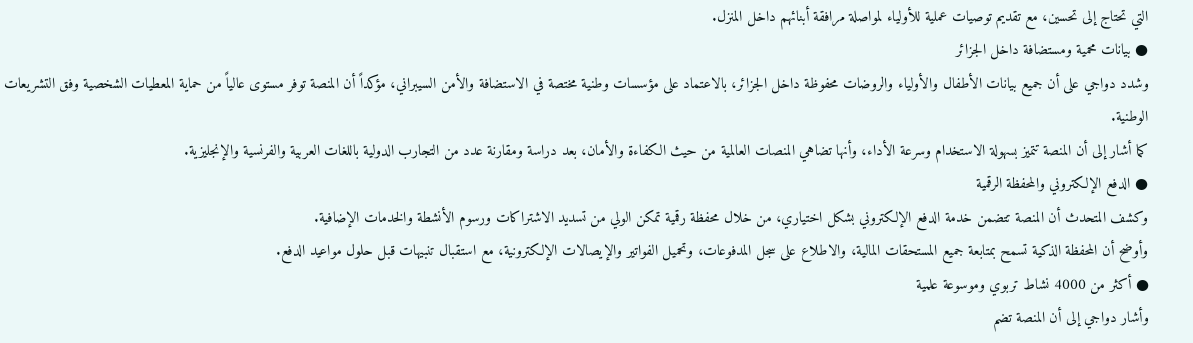التي تحتاج إلى تحسين، مع تقديم توصيات عملية للأولياء لمواصلة مرافقة أبنائهم داخل المنزل.
● بيانات محمية ومستضافة داخل الجزائر
وشدد دواجي على أن جميع بيانات الأطفال والأولياء والروضات محفوظة داخل الجزائر، بالاعتماد على مؤسسات وطنية مختصة في الاستضافة والأمن السيبراني، مؤكداً أن المنصة توفر مستوى عالياً من حماية المعطيات الشخصية وفق التشريعات الوطنية.
كما أشار إلى أن المنصة تتميز بسهولة الاستخدام وسرعة الأداء، وأنها تضاهي المنصات العالمية من حيث الكفاءة والأمان، بعد دراسة ومقارنة عدد من التجارب الدولية باللغات العربية والفرنسية والإنجليزية.
● الدفع الإلكتروني والمحفظة الرقمية
وكشف المتحدث أن المنصة تتضمن خدمة الدفع الإلكتروني بشكل اختياري، من خلال محفظة رقمية تمكن الولي من تسديد الاشتراكات ورسوم الأنشطة والخدمات الإضافية.
وأوضح أن المحفظة الذكية تسمح بمتابعة جميع المستحقات المالية، والاطلاع على سجل المدفوعات، وتحميل الفواتير والإيصالات الإلكترونية، مع استقبال تنبيهات قبل حلول مواعيد الدفع.
● أكثر من 4000 نشاط تربوي وموسوعة علمية
وأشار دواجي إلى أن المنصة تضم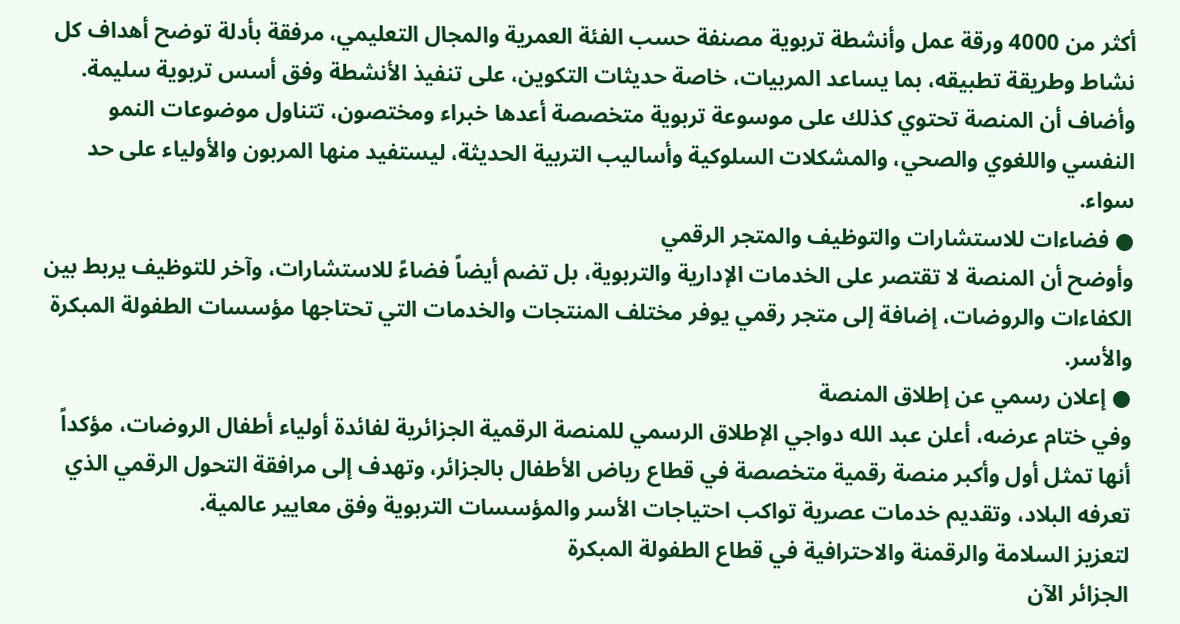أكثر من 4000 ورقة عمل وأنشطة تربوية مصنفة حسب الفئة العمرية والمجال التعليمي، مرفقة بأدلة توضح أهداف كل نشاط وطريقة تطبيقه، بما يساعد المربيات، خاصة حديثات التكوين، على تنفيذ الأنشطة وفق أسس تربوية سليمة.
وأضاف أن المنصة تحتوي كذلك على موسوعة تربوية متخصصة أعدها خبراء ومختصون، تتناول موضوعات النمو النفسي واللغوي والصحي، والمشكلات السلوكية وأساليب التربية الحديثة، ليستفيد منها المربون والأولياء على حد سواء.
● فضاءات للاستشارات والتوظيف والمتجر الرقمي
وأوضح أن المنصة لا تقتصر على الخدمات الإدارية والتربوية، بل تضم أيضاً فضاءً للاستشارات، وآخر للتوظيف يربط بين الكفاءات والروضات، إضافة إلى متجر رقمي يوفر مختلف المنتجات والخدمات التي تحتاجها مؤسسات الطفولة المبكرة والأسر.
● إعلان رسمي عن إطلاق المنصة
وفي ختام عرضه، أعلن عبد الله دواجي الإطلاق الرسمي للمنصة الرقمية الجزائرية لفائدة أولياء أطفال الروضات، مؤكداً أنها تمثل أول وأكبر منصة رقمية متخصصة في قطاع رياض الأطفال بالجزائر، وتهدف إلى مرافقة التحول الرقمي الذي تعرفه البلاد، وتقديم خدمات عصرية تواكب احتياجات الأسر والمؤسسات التربوية وفق معايير عالمية.
لتعزيز السلامة والرقمنة والاحترافية في قطاع الطفولة المبكرة
الجزائر الآن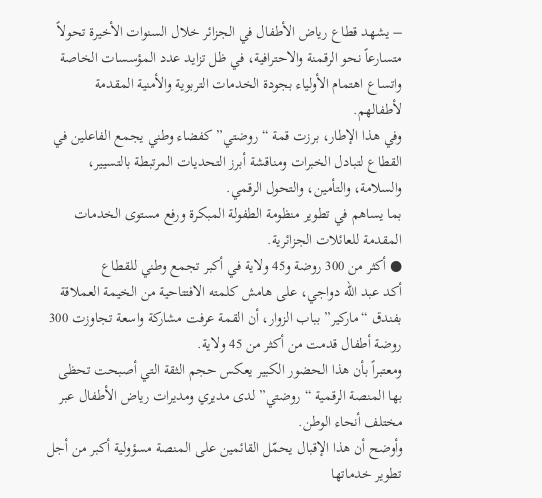– يشهد قطاع رياض الأطفال في الجزائر خلال السنوات الأخيرة تحولاً متسارعاً نحو الرقمنة والاحترافية، في ظل تزايد عدد المؤسسات الخاصة واتساع اهتمام الأولياء بجودة الخدمات التربوية والأمنية المقدمة لأطفالهم.
وفي هذا الإطار، برزت قمة “روضتي” كفضاء وطني يجمع الفاعلين في القطاع لتبادل الخبرات ومناقشة أبرز التحديات المرتبطة بالتسيير، والسلامة، والتأمين، والتحول الرقمي.
بما يساهم في تطوير منظومة الطفولة المبكرة ورفع مستوى الخدمات المقدمة للعائلات الجزائرية.
● أكثر من 300 روضة و45 ولاية في أكبر تجمع وطني للقطاع
أكد عبد الله دواجي، على هامش كلمته الافتتاحية من الخيمة العملاقة بفندق “ماركير” بباب الزوار، أن القمة عرفت مشاركة واسعة تجاوزت 300 روضة أطفال قدمت من أكثر من 45 ولاية.
ومعتبراً بأن هذا الحضور الكبير يعكس حجم الثقة التي أصبحت تحظى بها المنصة الرقمية “روضتي” لدى مديري ومديرات رياض الأطفال عبر مختلف أنحاء الوطن.
وأوضح أن هذا الإقبال يحمّل القائمين على المنصة مسؤولية أكبر من أجل تطوير خدماتها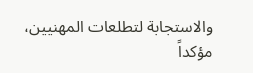والاستجابة لتطلعات المهنيين، مؤكداً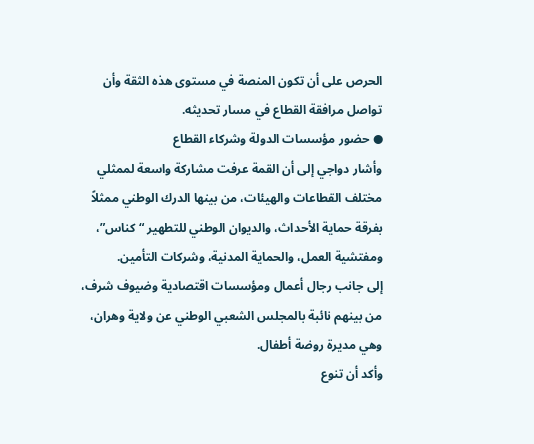الحرص على أن تكون المنصة في مستوى هذه الثقة وأن تواصل مرافقة القطاع في مسار تحديثه.
● حضور مؤسسات الدولة وشركاء القطاع
وأشار دواجي إلى أن القمة عرفت مشاركة واسعة لممثلي مختلف القطاعات والهيئات، من بينها الدرك الوطني ممثلاً بفرقة حماية الأحداث، والديوان الوطني للتطهير “كناس”، ومفتشية العمل، والحماية المدنية، وشركات التأمين.
إلى جانب رجال أعمال ومؤسسات اقتصادية وضيوف شرف، من بينهم نائبة بالمجلس الشعبي الوطني عن ولاية وهران، وهي مديرة روضة أطفال.
وأكد أن تنوع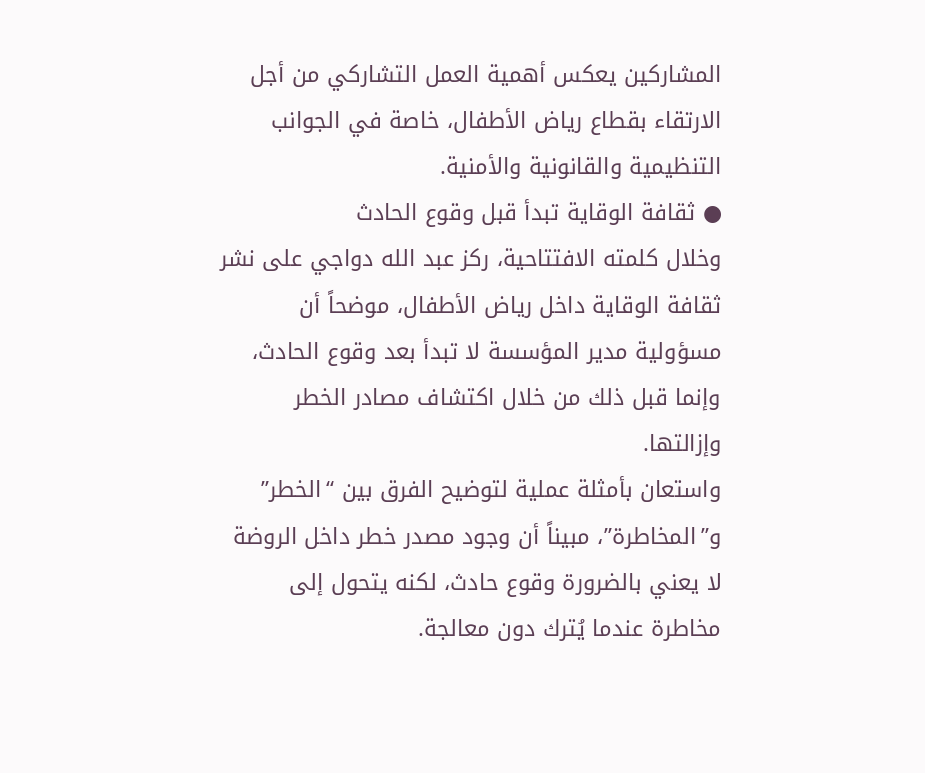المشاركين يعكس أهمية العمل التشاركي من أجل الارتقاء بقطاع رياض الأطفال، خاصة في الجوانب التنظيمية والقانونية والأمنية.
● ثقافة الوقاية تبدأ قبل وقوع الحادث
وخلال كلمته الافتتاحية، ركز عبد الله دواجي على نشر ثقافة الوقاية داخل رياض الأطفال، موضحاً أن مسؤولية مدير المؤسسة لا تبدأ بعد وقوع الحادث، وإنما قبل ذلك من خلال اكتشاف مصادر الخطر وإزالتها.
واستعان بأمثلة عملية لتوضيح الفرق بين “الخطر” و”المخاطرة”، مبيناً أن وجود مصدر خطر داخل الروضة لا يعني بالضرورة وقوع حادث، لكنه يتحول إلى مخاطرة عندما يُترك دون معالجة.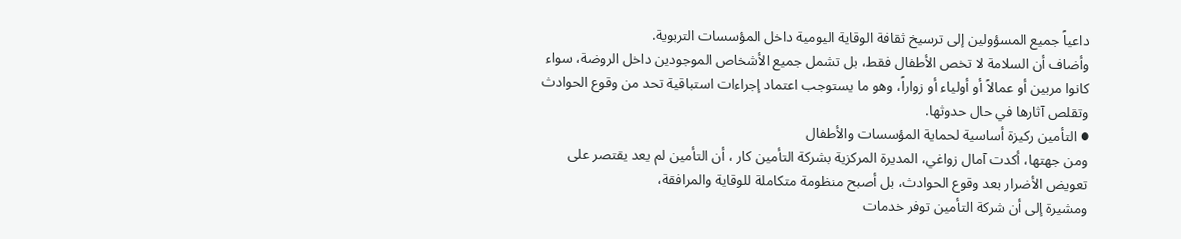داعياً جميع المسؤولين إلى ترسيخ ثقافة الوقاية اليومية داخل المؤسسات التربوية.
وأضاف أن السلامة لا تخص الأطفال فقط، بل تشمل جميع الأشخاص الموجودين داخل الروضة، سواء كانوا مربين أو عمالاً أو أولياء أو زواراً، وهو ما يستوجب اعتماد إجراءات استباقية تحد من وقوع الحوادث وتقلص آثارها في حال حدوثها.
● التأمين ركيزة أساسية لحماية المؤسسات والأطفال
ومن جهتها، أكدت آمال زواغي، المديرة المركزية بشركة التأمين كار ، أن التأمين لم يعد يقتصر على تعويض الأضرار بعد وقوع الحوادث، بل أصبح منظومة متكاملة للوقاية والمرافقة،
ومشيرة إلى أن شركة التأمين توفر خدمات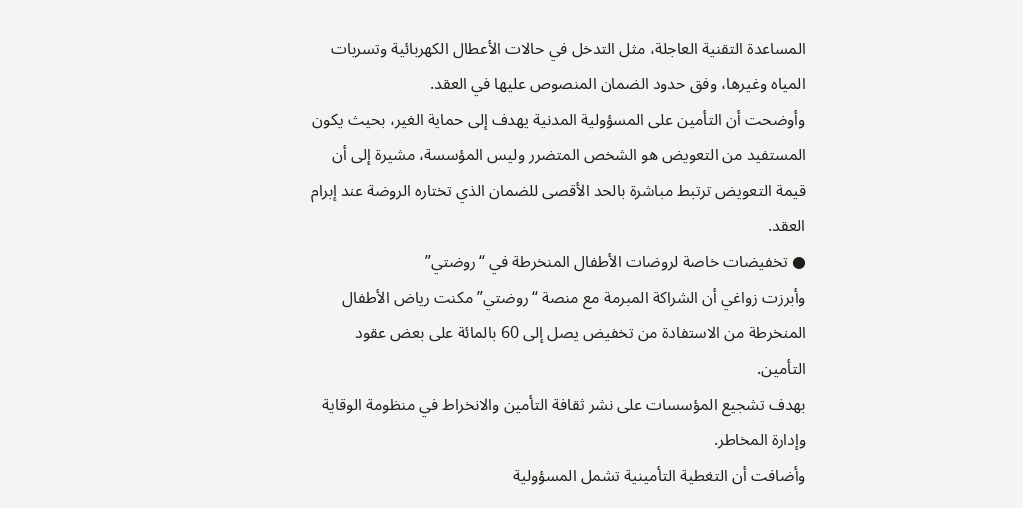المساعدة التقنية العاجلة، مثل التدخل في حالات الأعطال الكهربائية وتسربات المياه وغيرها، وفق حدود الضمان المنصوص عليها في العقد.
وأوضحت أن التأمين على المسؤولية المدنية يهدف إلى حماية الغير، بحيث يكون المستفيد من التعويض هو الشخص المتضرر وليس المؤسسة، مشيرة إلى أن قيمة التعويض ترتبط مباشرة بالحد الأقصى للضمان الذي تختاره الروضة عند إبرام العقد.
● تخفيضات خاصة لروضات الأطفال المنخرطة في “روضتي”
وأبرزت زواغي أن الشراكة المبرمة مع منصة “روضتي” مكنت رياض الأطفال المنخرطة من الاستفادة من تخفيض يصل إلى 60 بالمائة على بعض عقود التأمين.
بهدف تشجيع المؤسسات على نشر ثقافة التأمين والانخراط في منظومة الوقاية وإدارة المخاطر.
وأضافت أن التغطية التأمينية تشمل المسؤولية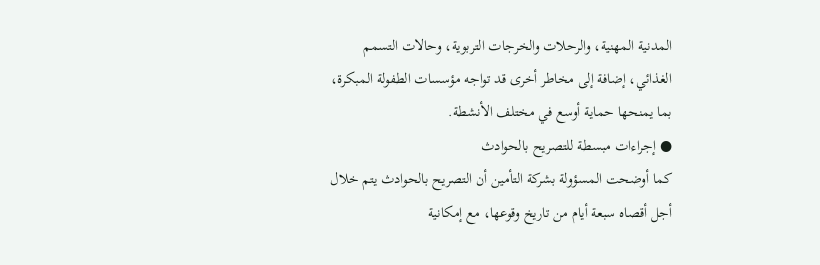المدنية المهنية، والرحلات والخرجات التربوية، وحالات التسمم الغذائي، إضافة إلى مخاطر أخرى قد تواجه مؤسسات الطفولة المبكرة، بما يمنحها حماية أوسع في مختلف الأنشطة.
● إجراءات مبسطة للتصريح بالحوادث
كما أوضحت المسؤولة بشركة التأمين أن التصريح بالحوادث يتم خلال أجل أقصاه سبعة أيام من تاريخ وقوعها، مع إمكانية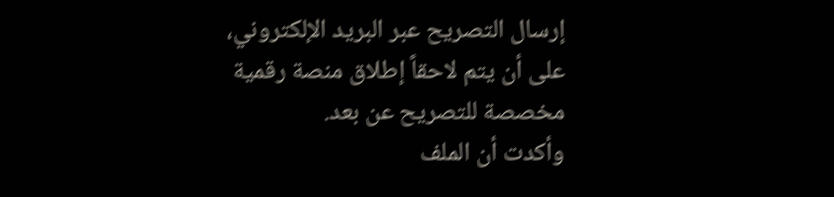إرسال التصريح عبر البريد الإلكتروني، على أن يتم لاحقاً إطلاق منصة رقمية مخصصة للتصريح عن بعد.
وأكدت أن الملف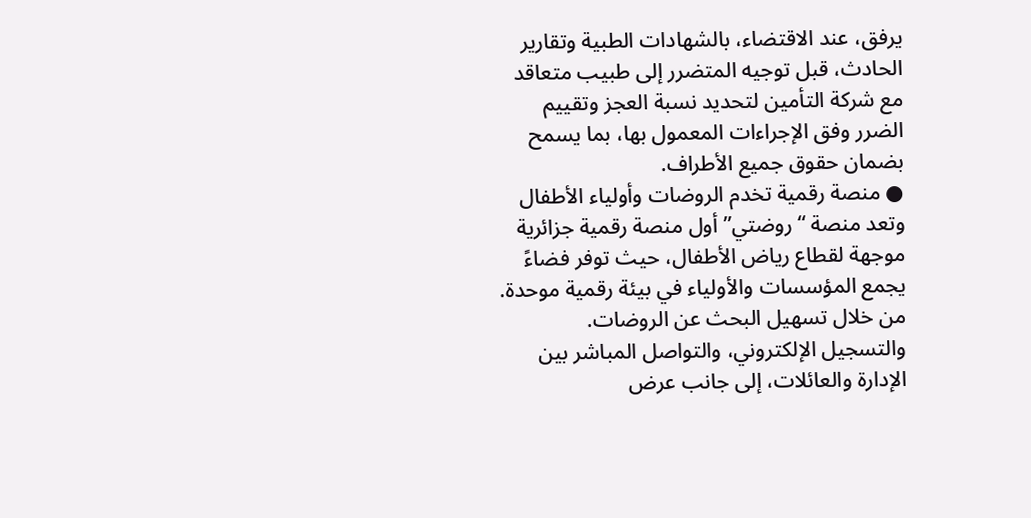يرفق، عند الاقتضاء، بالشهادات الطبية وتقارير الحادث، قبل توجيه المتضرر إلى طبيب متعاقد مع شركة التأمين لتحديد نسبة العجز وتقييم الضرر وفق الإجراءات المعمول بها، بما يسمح بضمان حقوق جميع الأطراف.
● منصة رقمية تخدم الروضات وأولياء الأطفال
وتعد منصة “روضتي” أول منصة رقمية جزائرية موجهة لقطاع رياض الأطفال، حيث توفر فضاءً يجمع المؤسسات والأولياء في بيئة رقمية موحدة. من خلال تسهيل البحث عن الروضات.
والتسجيل الإلكتروني، والتواصل المباشر بين الإدارة والعائلات، إلى جانب عرض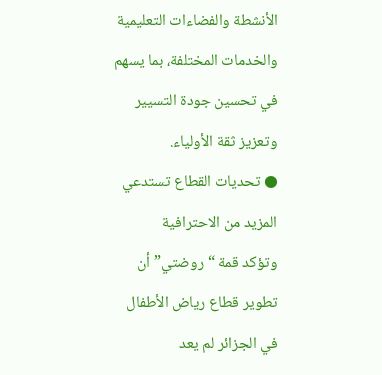الأنشطة والفضاءات التعليمية والخدمات المختلفة، بما يسهم في تحسين جودة التسيير وتعزيز ثقة الأولياء.
● تحديات القطاع تستدعي المزيد من الاحترافية
وتؤكد قمة “روضتي” أن تطوير قطاع رياض الأطفال في الجزائر لم يعد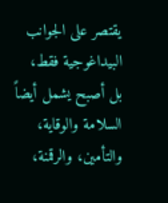يقتصر على الجوانب البيداغوجية فقط، بل أصبح يشمل أيضاً السلامة والوقاية، والتأمين، والرقمنة،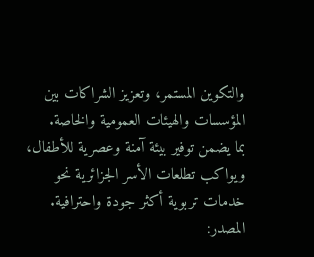والتكوين المستمر، وتعزيز الشراكات بين المؤسسات والهيئات العمومية والخاصة.
بما يضمن توفير بيئة آمنة وعصرية للأطفال، ويواكب تطلعات الأسر الجزائرية نحو خدمات تربوية أكثر جودة واحترافية.
المصدر: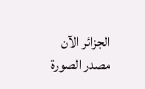الجزائر الآن
مصدر الصورة